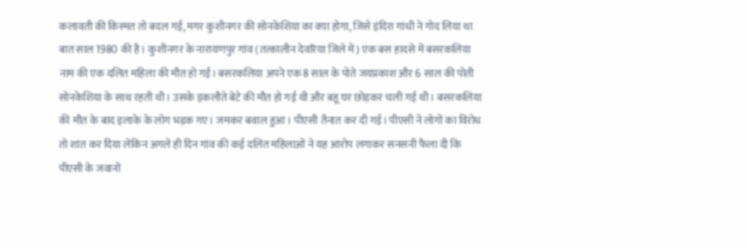कलावती की किस्मत तो बदल गई, मगर कुशीनगर की सोनकेशिया का क्या होगा, जिसे इंदिरा गांधी ने गोद लिया था
बात साल 1980 की है। कुशीनगर के नारायणपुर गांव (तत्कालीन देवरिया जिले में) एक बस हादसे में बसरकलिया नाम की एक दलित महिला की मौत हो गई। बसरकलिया अपने एक 8 साल के पोते जयप्रकाश और 6 साल की पोती सोनकेशिया के साथ रहती थी। उसके इकलौते बेटे की मौत हो गई थी और बहू घर छोड़कर चली गई थी। बसरकलिया की मौत के बाद इलाके के लोग भड़क गए। जमकर बवाल हुआ। पीएसी तैनात कर दी गई। पीएसी ने लोगों का विरोध तो शांत कर दिया लेकिन अगले ही दिन गांव की कई दलित महिलाओं ने यह आरोप लगाकर सनसनी फैला दी कि पीएसी के जवानों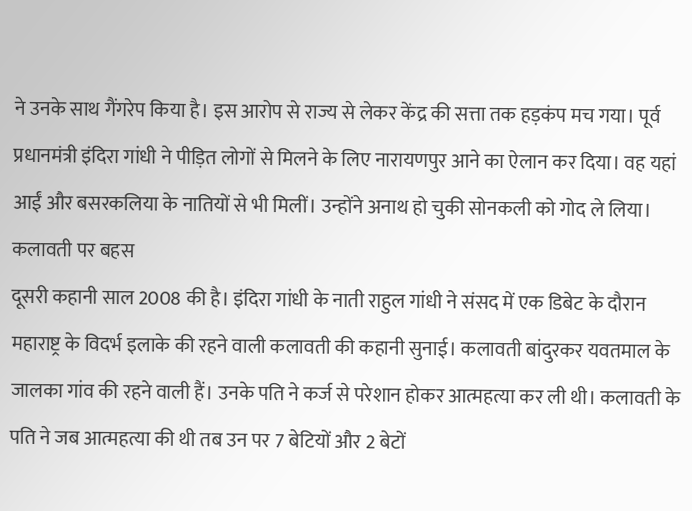ने उनके साथ गैंगरेप किया है। इस आरोप से राज्य से लेकर केंद्र की सत्ता तक हड़कंप मच गया। पूर्व प्रधानमंत्री इंदिरा गांधी ने पीड़ित लोगों से मिलने के लिए नारायणपुर आने का ऐलान कर दिया। वह यहां आईं और बसरकलिया के नातियों से भी मिलीं। उन्होंने अनाथ हो चुकी सोनकली को गोद ले लिया।
कलावती पर बहस
दूसरी कहानी साल 2008 की है। इंदिरा गांधी के नाती राहुल गांधी ने संसद में एक डिबेट के दौरान महाराष्ट्र के विदर्भ इलाके की रहने वाली कलावती की कहानी सुनाई। कलावती बांदुरकर यवतमाल के जालका गांव की रहने वाली हैं। उनके पति ने कर्ज से परेशान होकर आत्महत्या कर ली थी। कलावती के पति ने जब आत्महत्या की थी तब उन पर 7 बेटियों और 2 बेटों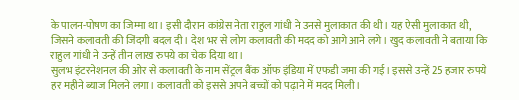के पालन-पोषण का जिम्मा था। इसी दौरान कांग्रेस नेता राहुल गांधी ने उनसे मुलाकात की थी। यह ऐसी मुलाकात थी, जिसने कलावती की जिंदगी बदल दी। देश भर से लोग कलावती की मदद को आगे आने लगे। खुद कलावती ने बताया कि राहुल गांधी ने उन्हें तीन लाख रुपये का चेक दिया था।
सुलभ इंटरनेशनल की ओर से कलावती के नाम सेंट्रल बैंक ऑफ इंडिया में एफडी जमा की गई। इससे उन्हें 25 हजार रुपये हर महीने ब्याज मिलने लगा। कलावती को इससे अपने बच्चों को पढ़ाने में मदद मिली।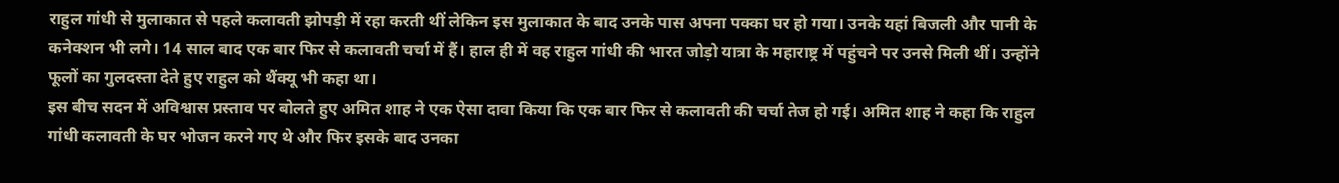राहुल गांधी से मुलाकात से पहले कलावती झोपड़ी में रहा करती थीं लेकिन इस मुलाकात के बाद उनके पास अपना पक्का घर हो गया। उनके यहां बिजली और पानी के कनेक्शन भी लगे। 14 साल बाद एक बार फिर से कलावती चर्चा में हैं। हाल ही में वह राहुल गांधी की भारत जोड़ो यात्रा के महाराष्ट्र में पहुंचने पर उनसे मिली थीं। उन्होंने फूलों का गुलदस्ता देते हुए राहुल को थैंक्यू भी कहा था।
इस बीच सदन में अविश्वास प्रस्ताव पर बोलते हुए अमित शाह ने एक ऐसा दावा किया कि एक बार फिर से कलावती की चर्चा तेज हो गई। अमित शाह ने कहा कि राहुल गांधी कलावती के घर भोजन करने गए थे और फिर इसके बाद उनका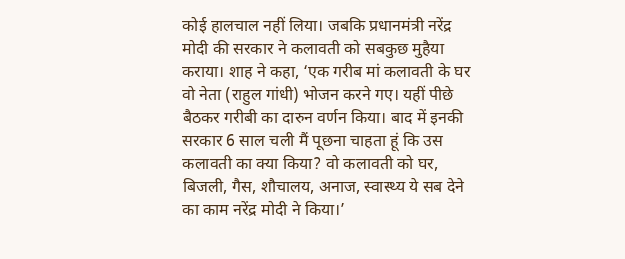कोई हालचाल नहीं लिया। जबकि प्रधानमंत्री नरेंद्र मोदी की सरकार ने कलावती को सबकुछ मुहैया कराया। शाह ने कहा, ‘एक गरीब मां कलावती के घर वो नेता (राहुल गांधी) भोजन करने गए। यहीं पीछे बैठकर गरीबी का दारुन वर्णन किया। बाद में इनकी सरकार 6 साल चली मैं पूछना चाहता हूं कि उस कलावती का क्या किया? वो कलावती को घर, बिजली, गैस, शौचालय, अनाज, स्वास्थ्य ये सब देने का काम नरेंद्र मोदी ने किया।’